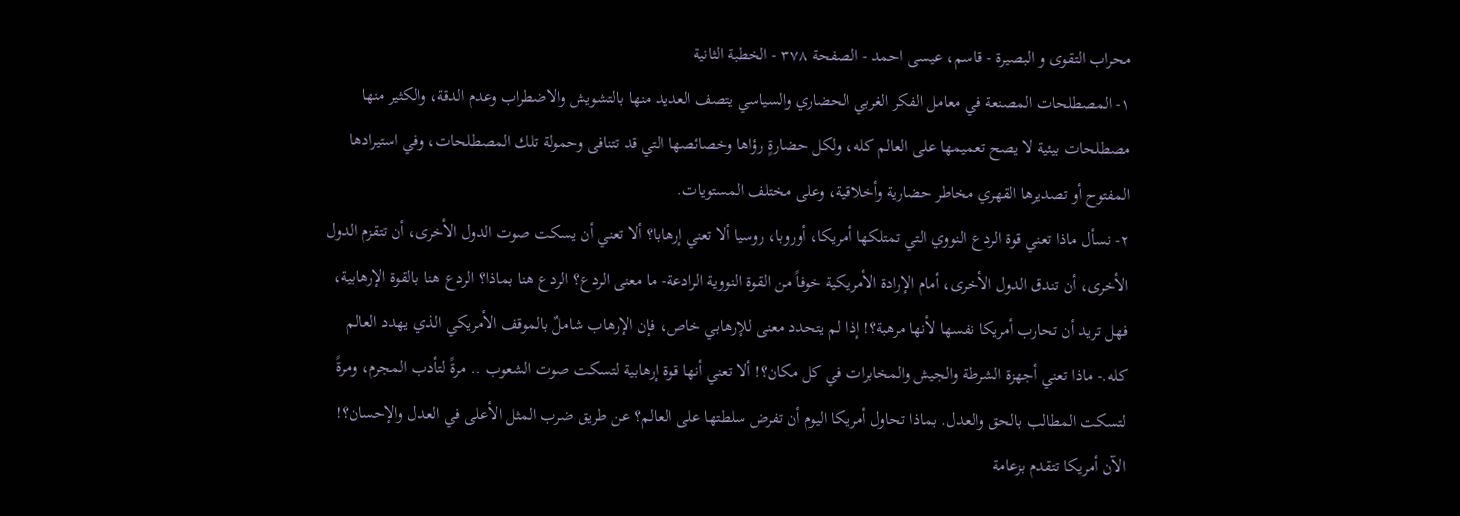محراب التقوى و البصيرة - قاسم، عيسى احمد - الصفحة ٣٧٨ - الخطبة الثانية
١- المصطلحات المصنعة في معامل الفكر الغربي الحضاري والسياسي يتصف العديد منها بالتشويش والاضطراب وعدم الدقة، والكثير منها مصطلحات بيئية لا يصح تعميمها على العالم كله، ولكل حضارةٍ رؤاها وخصائصها التي قد تتنافى وحمولة تلك المصطلحات، وفي استيرادها المفتوح أو تصديرها القهري مخاطر حضارية وأخلاقية، وعلى مختلف المستويات.
٢- نسأل ماذا تعني قوة الردع النووي التي تمتلكها أمريكا، أوروبا، روسيا ألا تعني إرهابا؟ ألا تعني أن يسكت صوت الدول الأخرى، أن تتقزم الدول الأخرى، أن تندق الدول الأخرى، أمام الإرادة الأمريكية خوفاً من القوة النووية الرادعة- ما معنى الردع؟ الردع هنا بماذا؟ الردع هنا بالقوة الإرهابية، فهل تريد أن تحارب أمريكا نفسها لأنها مرهبة؟! إذا لم يتحدد معنى للإرهابي خاص، فإن الإرهاب شاملٌ بالموقف الأمريكي الذي يهدد العالم كله.- ماذا تعني أجهزة الشرطة والجيش والمخابرات في كل مكان؟! ألا تعني أنها قوة إرهابية لتسكت صوت الشعوب .. مرةً لتأدب المجرم، ومرةً لتسكت المطالب بالحق والعدل. بماذا تحاول أمريكا اليوم أن تفرض سلطتها على العالم؟ عن طريق ضرب المثل الأعلى في العدل والإحسان؟! الآن أمريكا تتقدم بزعامة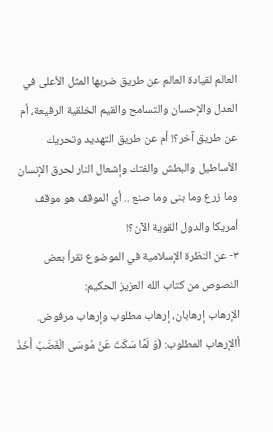العالم لقيادة العالم عن طريق ضربها المثل الأعلى في العدل والإحسان والتسامح والقيم الخلقية الرفيعة، أم عن طريق آخر؟! أم عن طريق التهديد وتحريك الأساطيل والبطش والفتك وإشعال النار لحرق الإنسان وما زرع وما بنى وما صنع .. أي الموقف هو موقف أمريكا والدول القوية الآن؟!
٣- عن النظرة الإسلامية في الموضوع نقرأ بعض النصوص من كتاب الله العزيز الحكيم:
الإرهاب إرهابان، إرهاب مطلوب وإرهاب مرفوض.
أالإرهاب المطلوب: (وَ لَمَّا سَكَتَ عَنْ مُوسَى الْغَضَبُ أَخَذَ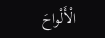الْأَلْواحَ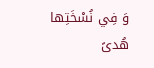وَ فِي نُسْخَتِها هُدىً